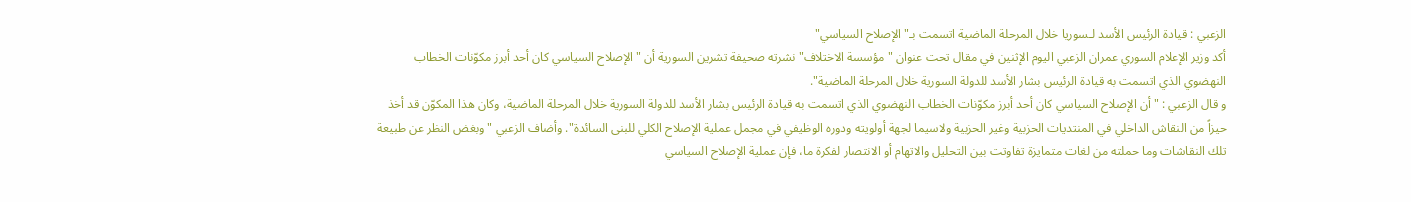الزعبي : قيادة الرئيس الأسد لـسوريا خلال المرحلة الماضية اتسمت بـ"الإصلاح السياسي"
أكد وزير الإعلام السوري عمران الزعبي اليوم الإثنين في مقال تحت عنوان "مؤسسة الاختلاف" نشرته صحيفة تشرين السورية أن "الإصلاح السياسي كان أحد أبرز مكوّنات الخطاب النهضوي الذي اتسمت به قيادة الرئيس بشار الأسد للدولة السورية خلال المرحلة الماضية".
و قال الزعبي : "أن الإصلاح السياسي كان أحد أبرز مكوّنات الخطاب النهضوي الذي اتسمت به قيادة الرئيس بشار الأسد للدولة السورية خلال المرحلة الماضية، وكان هذا المكوّن قد أخذ حيزاً من النقاش الداخلي في المنتديات الحزبية وغير الحزبية ولاسيما لجهة أولويته ودوره الوظيفي في مجمل عملية الإصلاح الكلي للبنى السائدة". وأضاف الزعبي "وبغض النظر عن طبيعة تلك النقاشات وما حملته من لغات متمايزة تفاوتت بين التحليل والاتهام أو الانتصار لفكرة ما، فإن عملية الإصلاح السياسي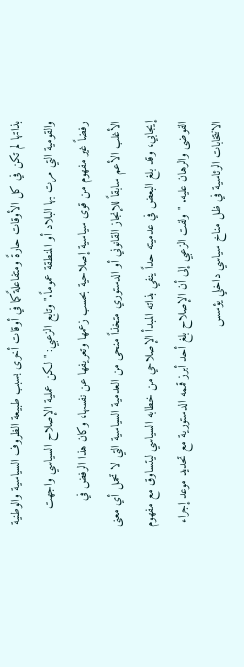بذاتها لم تكن في كل الأوقات حارةً ومتفاعلةً كما في أوقات أخرى بسبب طبيعة الظروف السياسية والوطنية والقومية التي مرت بها البلاد أو المنطقة عموماً." وتابع الزعبي: "لكن عملية الإصلاح السياسي واجهت رفضاً غير مفهوم من قوى سياسية إصلاحية بحسب زعمها وتعريفها عن نفسها، وكان هذا الرفض في الأغلب الأعم سابقاً للإنجاز القانوني أو الدستوري متخذاً منحى من العدمية السياسية التي لا تحمل أي معنى إيجابي، وقد بلغ البعض في عدميته حداً ينفي بذاته المبدأ الإصلاحي من خطابه السياسي ليتساوق مع مفهوم الفوضى والرهان عليه. " ولفت الزعبي إلى أن الإصلاح بلغ أحد أبرز قممه الدستورية مع تحديد موعد إجراء الانتخابات الرئاسية في ظل مناخ سياسي داخلي يؤسس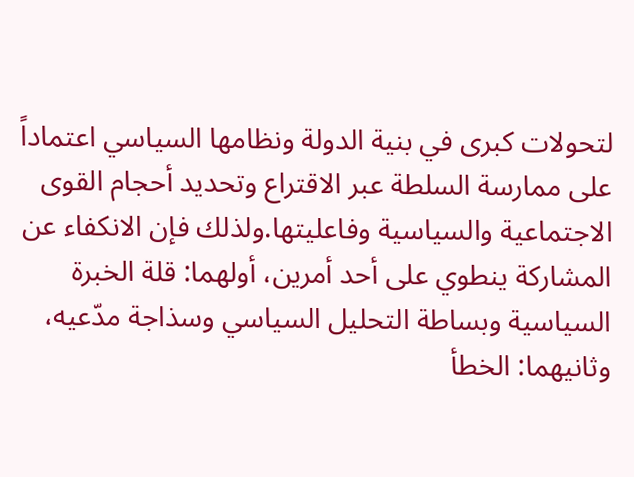لتحولات كبرى في بنية الدولة ونظامها السياسي اعتماداً على ممارسة السلطة عبر الاقتراع وتحديد أحجام القوى الاجتماعية والسياسية وفاعليتها.ولذلك فإن الانكفاء عن المشاركة ينطوي على أحد أمرين، أولهما: قلة الخبرة السياسية وبساطة التحليل السياسي وسذاجة مدّعيه، وثانيهما: الخطأ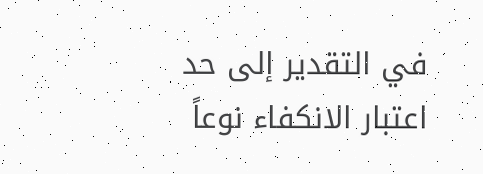في التقدير إلى حد اعتبار الانكفاء نوعاً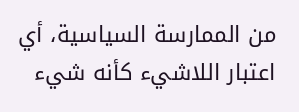من الممارسة السياسية، أي اعتبار اللاشيء كأنه شيء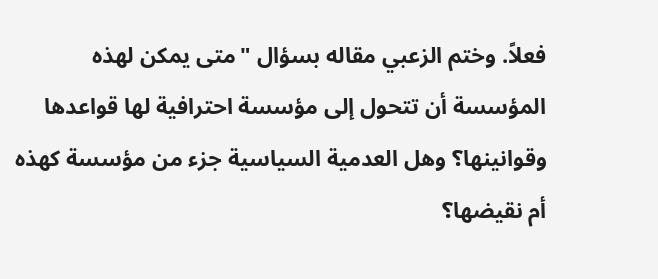فعلاً. وختم الزعبي مقاله بسؤال "متى يمكن لهذه المؤسسة أن تتحول إلى مؤسسة احترافية لها قواعدها وقوانينها؟ وهل العدمية السياسية جزء من مؤسسة كهذه أم نقيضها؟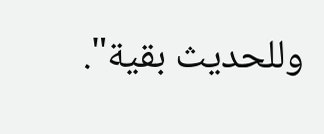وللحديث بقية".